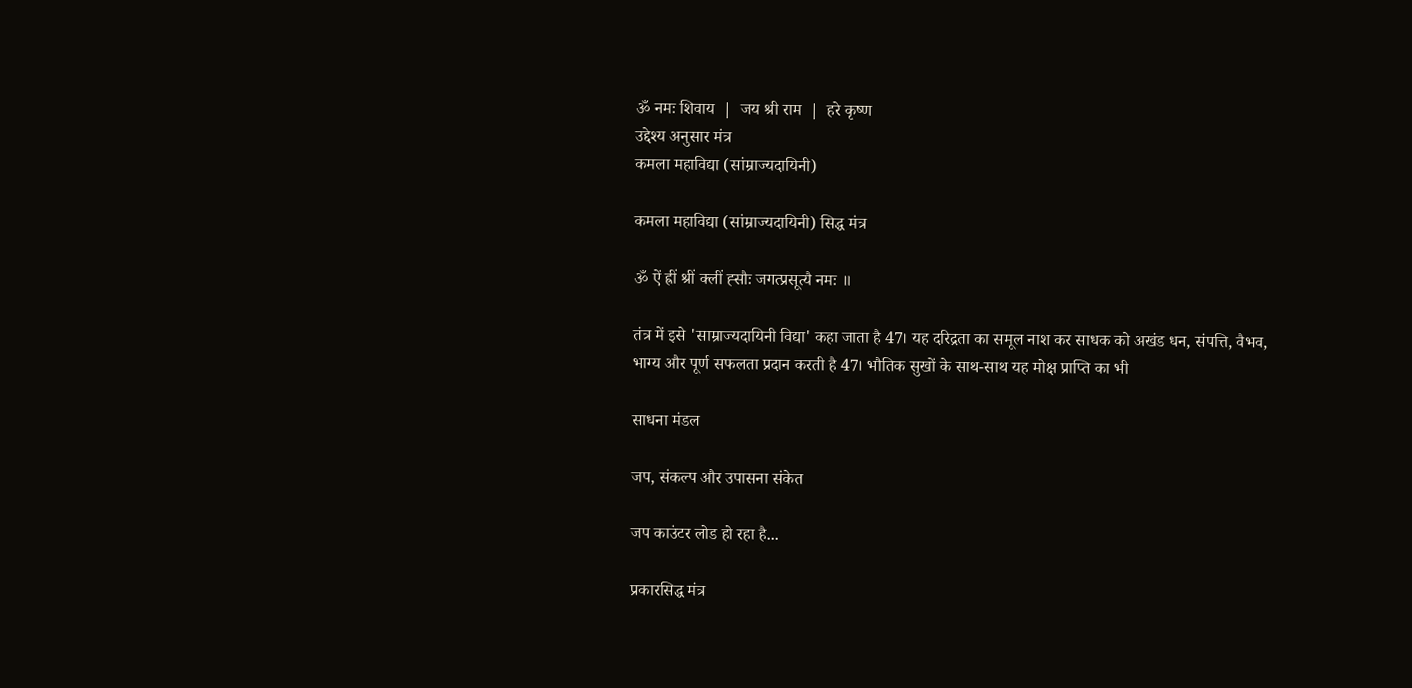ॐ नमः शिवाय  |  जय श्री राम  |  हरे कृष्ण
उद्देश्य अनुसार मंत्र
कमला महाविद्या (सांम्राज्यदायिनी)

कमला महाविद्या (सांम्राज्यदायिनी) सिद्ध मंत्र

ॐ ऐं ह्रीं श्रीं क्लीं ह्सौः जगत्प्रसूत्यै नमः ॥

तंत्र में इसे 'साम्राज्यदायिनी विद्या' कहा जाता है 47। यह दरिद्रता का समूल नाश कर साधक को अखंड धन, संपत्ति, वैभव, भाग्य और पूर्ण सफलता प्रदान करती है 47। भौतिक सुखों के साथ-साथ यह मोक्ष प्राप्ति का भी

साधना मंडल

जप, संकल्प और उपासना संकेत

जप काउंटर लोड हो रहा है...

प्रकारसिद्ध मंत्र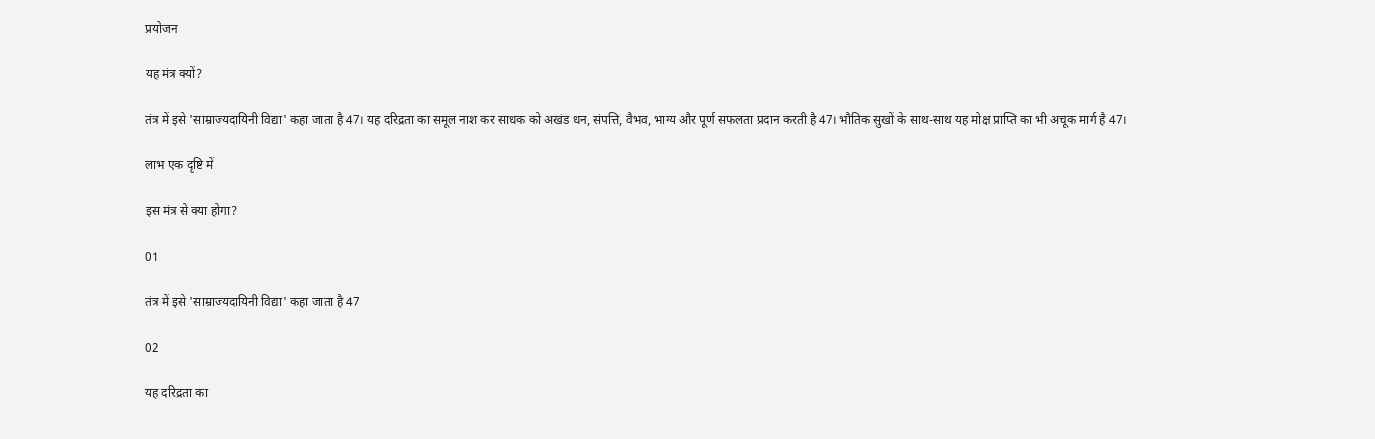प्रयोजन

यह मंत्र क्यों?

तंत्र में इसे 'साम्राज्यदायिनी विद्या' कहा जाता है 47। यह दरिद्रता का समूल नाश कर साधक को अखंड धन, संपत्ति, वैभव, भाग्य और पूर्ण सफलता प्रदान करती है 47। भौतिक सुखों के साथ-साथ यह मोक्ष प्राप्ति का भी अचूक मार्ग है 47।

लाभ एक दृष्टि में

इस मंत्र से क्या होगा?

01

तंत्र में इसे 'साम्राज्यदायिनी विद्या' कहा जाता है 47

02

यह दरिद्रता का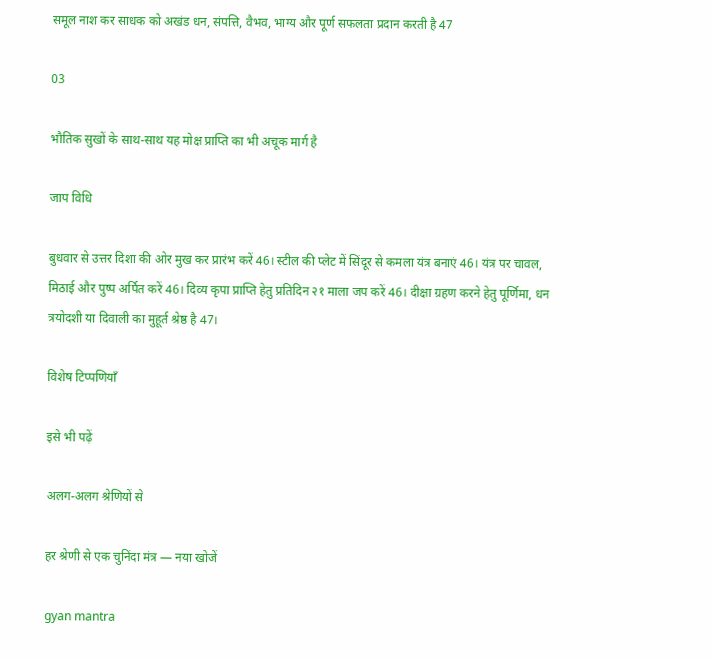समूल नाश कर साधक को अखंड धन, संपत्ति, वैभव, भाग्य और पूर्ण सफलता प्रदान करती है 47

03

भौतिक सुखों के साथ-साथ यह मोक्ष प्राप्ति का भी अचूक मार्ग है

जाप विधि

बुधवार से उत्तर दिशा की ओर मुख कर प्रारंभ करें 46। स्टील की प्लेट में सिंदूर से कमला यंत्र बनाएं 46। यंत्र पर चावल, मिठाई और पुष्प अर्पित करें 46। दिव्य कृपा प्राप्ति हेतु प्रतिदिन २१ माला जप करें 46। दीक्षा ग्रहण करने हेतु पूर्णिमा, धन त्रयोदशी या दिवाली का मुहूर्त श्रेष्ठ है 47।

विशेष टिप्पणियाँ

इसे भी पढ़ें

अलग-अलग श्रेणियों से

हर श्रेणी से एक चुनिंदा मंत्र — नया खोजें

gyan mantra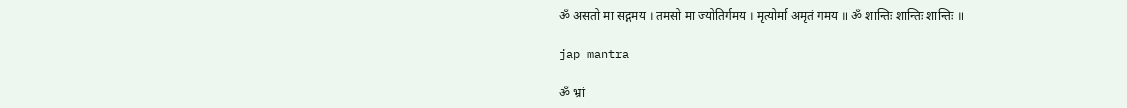ॐ असतो मा सद्गमय । तमसो मा ज्योतिर्गमय । मृत्योर्मा अमृतं गमय ॥ ॐ शान्तिः शान्तिः शान्तिः ॥

jap mantra

ॐ भ्रां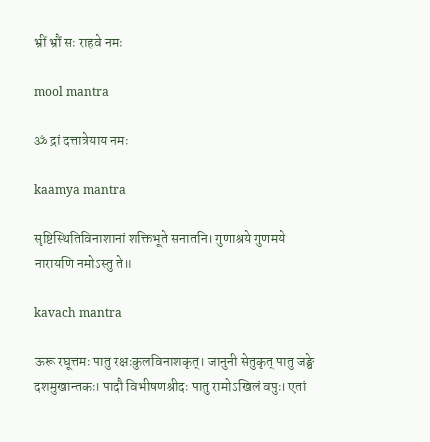भ्रीं भ्रौं सः राहवे नमः

mool mantra

ॐ द्रां दत्तात्रेयाय नमः

kaamya mantra

सृष्टिस्थितिविनाशानां शक्तिभूते सनातनि। गुणाश्रये गुणमये नारायणि नमोऽस्तु ते॥

kavach mantra

ऊरू रघूत्तमः पातु रक्षःकुलविनाशकृत्। जानुनी सेतुकृत् पातु जङ्घे दशमुखान्तकः। पादौ विभीषणश्रीदः पातु रामोऽखिलं वपुः। एतां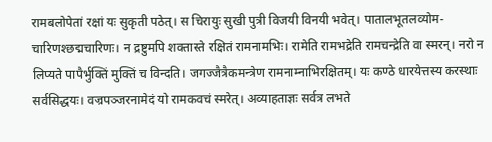रामबलोपेतां रक्षां यः सुकृती पठेत्। स चिरायुः सुखी पुत्री विजयी विनयी भवेत्। पातालभूतलव्योम- चारिणश्छद्मचारिणः। न द्रष्टुमपि शक्तास्ते रक्षितं रामनामभिः। रामेति रामभद्रेति रामचन्द्रेति वा स्मरन्। नरो न लिप्यते पापैर्भुक्तिं मुक्तिं च विन्दति। जगज्जैत्रैकमन्त्रेण रामनाम्नाभिरक्षितम्। यः कण्ठे धारयेत्तस्य करस्थाः सर्वसिद्धयः। वज्रपञ्जरनामेदं यो रामकवचं स्मरेत्। अव्याहताज्ञः सर्वत्र लभते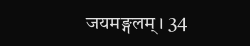जयमङ्गलम्। 34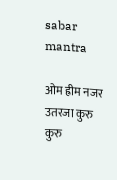sabar mantra

ओम ह्रीम नजर उतरजा कुरु कुरु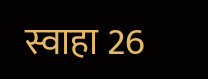स्वाहा 26